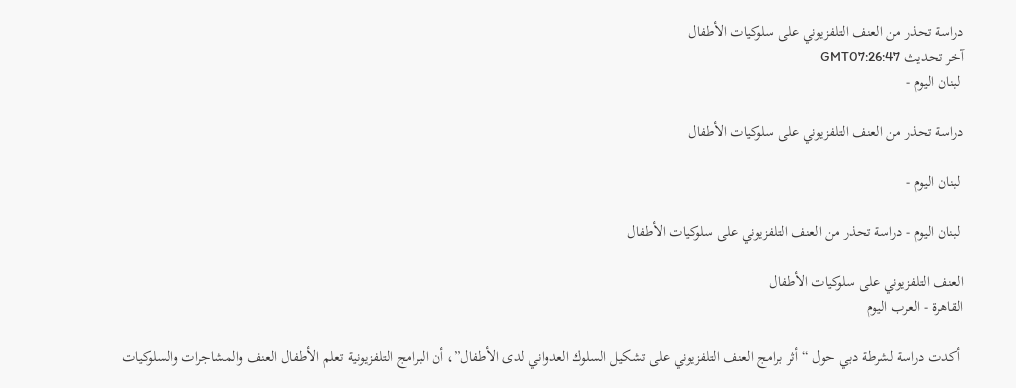دراسة تحذر من العنف التلفزيوني على سلوكيات الأطفال
آخر تحديث GMT07:26:47
 لبنان اليوم -

دراسة تحذر من العنف التلفزيوني على سلوكيات الأطفال

 لبنان اليوم -

 لبنان اليوم - دراسة تحذر من العنف التلفزيوني على سلوكيات الأطفال

العنف التلفزيوني على سلوكيات الأطفال
القاهرة - العرب اليوم

 أكدت دراسة لشرطة دبي حول “أثر برامج العنف التلفزيوني على تشكيل السلوك العدواني لدى الأطفال”، أن البرامج التلفزيونية تعلم الأطفال العنف والمشاجرات والسلوكيات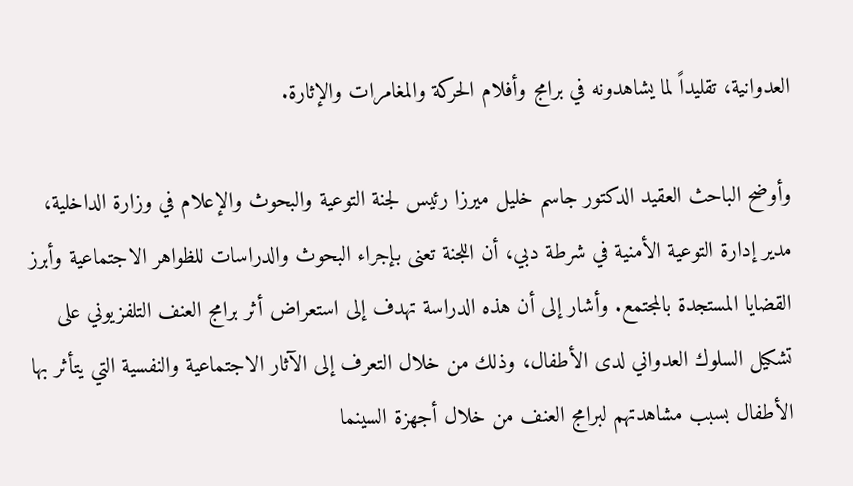العدوانية، تقليداً لما يشاهدونه في برامج وأفلام الحركة والمغامرات والإثارة.

وأوضح الباحث العقيد الدكتور جاسم خليل ميرزا رئيس لجنة التوعية والبحوث والإعلام في وزارة الداخلية، مدير إدارة التوعية الأمنية في شرطة دبي، أن اللجنة تعنى بإجراء البحوث والدراسات للظواهر الاجتماعية وأبرز القضايا المستجدة بالمجتمع. وأشار إلى أن هذه الدراسة تهدف إلى استعراض أثر برامج العنف التلفزيوني على تشكيل السلوك العدواني لدى الأطفال، وذلك من خلال التعرف إلى الآثار الاجتماعية والنفسية التي يتأثر بها الأطفال بسبب مشاهدتهم لبرامج العنف من خلال أجهزة السينما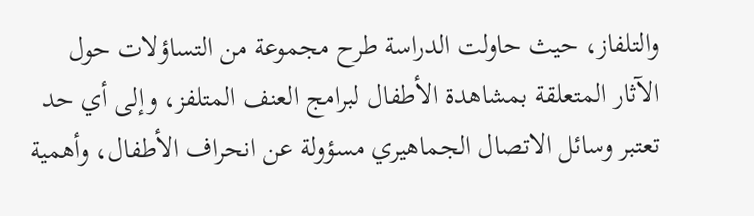والتلفاز، حيث حاولت الدراسة طرح مجموعة من التساؤلات حول الآثار المتعلقة بمشاهدة الأطفال لبرامج العنف المتلفز، وإلى أي حد تعتبر وسائل الاتصال الجماهيري مسؤولة عن انحراف الأطفال، وأهمية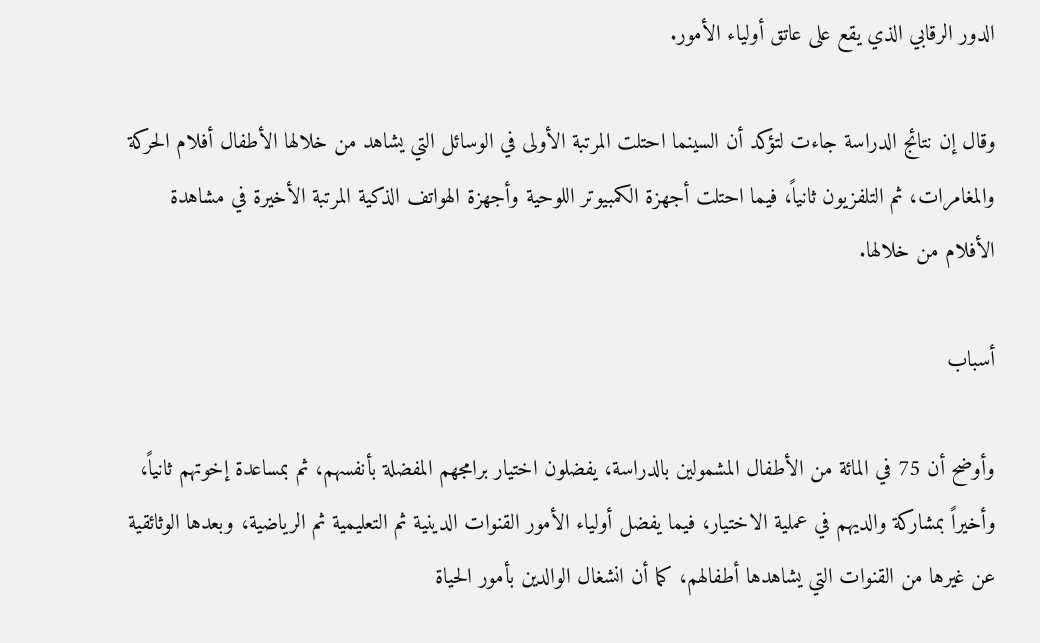الدور الرقابي الذي يقع على عاتق أولياء الأمور.

وقال إن نتائج الدراسة جاءت لتؤكد أن السينما احتلت المرتبة الأولى في الوسائل التي يشاهد من خلالها الأطفال أفلام الحركة والمغامرات، ثم التلفزيون ثانياً، فيما احتلت أجهزة الكمبيوتر اللوحية وأجهزة الهواتف الذكية المرتبة الأخيرة في مشاهدة الأفلام من خلالها.

أسباب

وأوضح أن 75 في المائة من الأطفال المشمولين بالدراسة، يفضلون اختيار برامجهم المفضلة بأنفسهم، ثم بمساعدة إخوتهم ثانياً، وأخيراً بمشاركة والديهم في عملية الاختيار، فيما يفضل أولياء الأمور القنوات الدينية ثم التعليمية ثم الرياضية، وبعدها الوثائقية عن غيرها من القنوات التي يشاهدها أطفالهم، كما أن انشغال الوالدين بأمور الحياة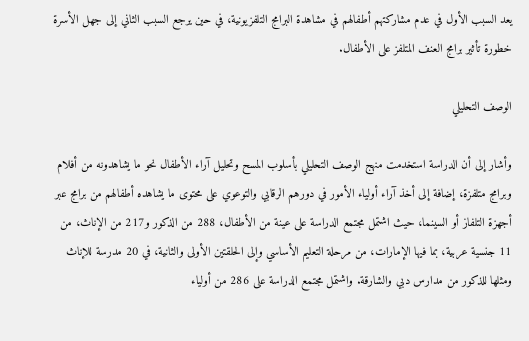يعد السبب الأول في عدم مشاركتهم أطفالهم في مشاهدة البرامج التلفزيونية، في حين يرجع السبب الثاني إلى جهل الأسرة خطورة تأثير برامج العنف المتلفز على الأطفال.

الوصف التحليلي

وأشار إلى أن الدراسة استخدمت منهج الوصف التحليلي بأسلوب المسح وتحليل آراء الأطفال نحو ما يشاهدونه من أفلام وبرامج متلفزة، إضافة إلى أخذ آراء أولياء الأمور في دورهم الرقابي والتوعوي على محتوى ما يشاهده أطفالهم من برامج عبر أجهزة التلفاز أو السينما، حيث اشتمل مجتمع الدراسة على عينة من الأطفال، 288 من الذكور و217 من الإناث، من 11 جنسية عربية، بما فيها الإمارات، من مرحلة التعليم الأساسي وإلى الحلقتين الأولى والثانية، في 20 مدرسة للإناث ومثلها للذكور من مدارس دبي والشارقة. واشتمل مجتمع الدراسة على 286 من أولياء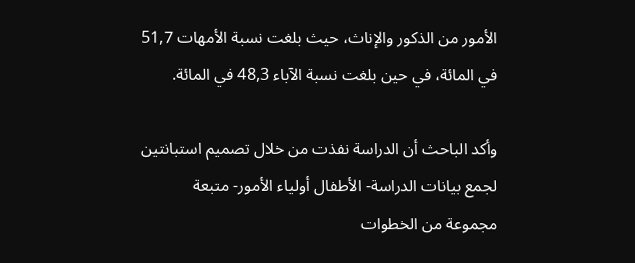الأمور من الذكور والإناث، حيث بلغت نسبة الأمهات 51,7 في المائة، في حين بلغت نسبة الآباء 48,3 في المائة.

وأكد الباحث أن الدراسة نفذت من خلال تصميم استبانتين لجمع بيانات الدراسة- الأطفال أولياء الأمور- متبعة مجموعة من الخطوات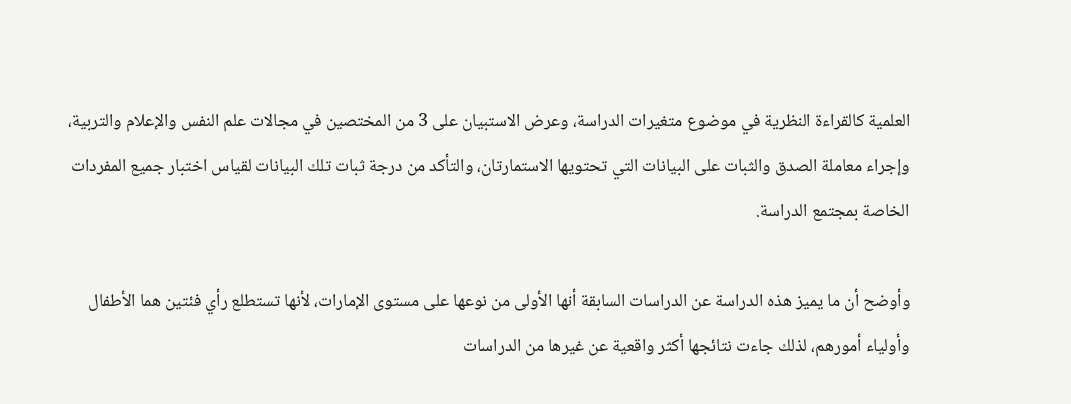العلمية كالقراءة النظرية في موضوع متغيرات الدراسة، وعرض الاستبيان على 3 من المختصين في مجالات علم النفس والإعلام والتربية، وإجراء معاملة الصدق والثبات على البيانات التي تحتويها الاستمارتان، والتأكد من درجة ثبات تلك البيانات لقياس اختبار جميع المفردات الخاصة بمجتمع الدراسة.

وأوضح أن ما يميز هذه الدراسة عن الدراسات السابقة أنها الأولى من نوعها على مستوى الإمارات، لأنها تستطلع رأي فئتين هما الأطفال وأولياء أمورهم، لذلك جاءت نتائجها أكثر واقعية عن غيرها من الدراسات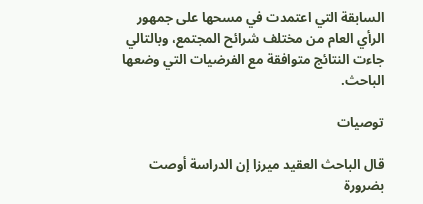السابقة التي اعتمدت في مسحها على جمهور الرأي العام من مختلف شرائح المجتمع، وبالتالي جاءت النتائج متوافقة مع الفرضيات التي وضعها الباحث.

توصيات

قال الباحث العقيد ميرزا إن الدراسة أوصت بضرورة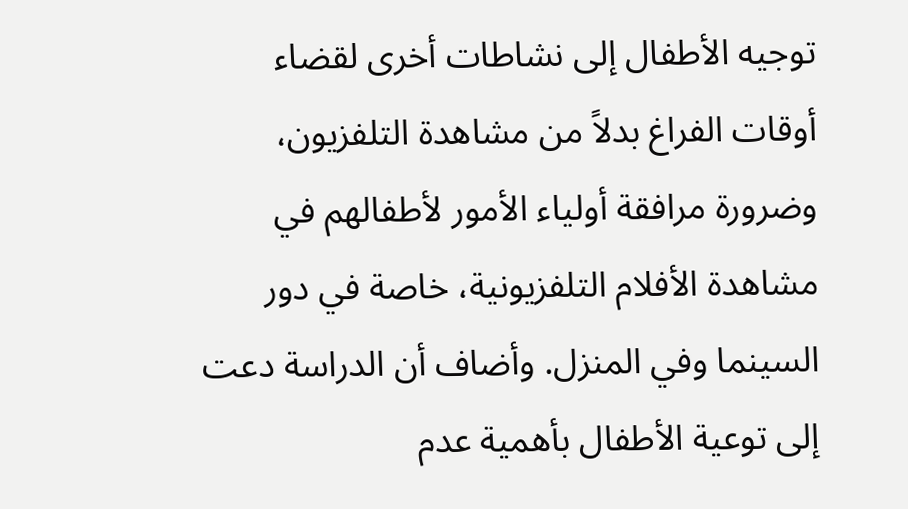توجيه الأطفال إلى نشاطات أخرى لقضاء أوقات الفراغ بدلاً من مشاهدة التلفزيون، وضرورة مرافقة أولياء الأمور لأطفالهم في مشاهدة الأفلام التلفزيونية، خاصة في دور السينما وفي المنزل. وأضاف أن الدراسة دعت إلى توعية الأطفال بأهمية عدم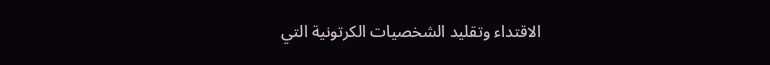الاقتداء وتقليد الشخصيات الكرتونية التي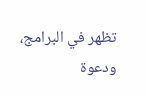تظهر في البرامج، ودعوة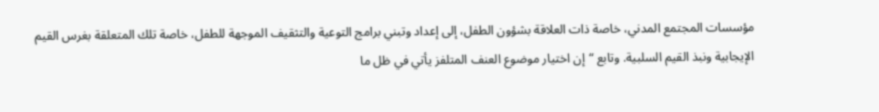مؤسسات المجتمع المدني، خاصة ذات العلاقة بشؤون الطفل، إلى إعداد وتبني برامج التوعية والتثقيف الموجهة للطفل، خاصة تلك المتعلقة بغرس القيم الإيجابية ونبذ القيم السلبية. وتابع “إن اختيار موضوع العنف المتلفز يأتي في ظل ما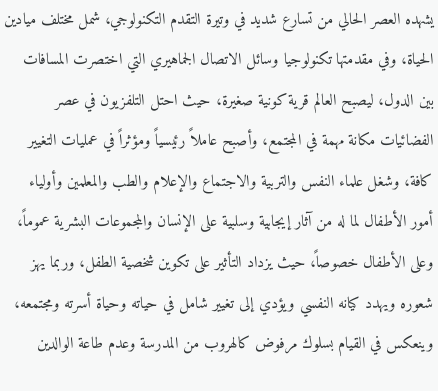يشهده العصر الحالي من تسارع شديد في وتيرة التقدم التكنولوجي، شمل مختلف ميادين الحياة، وفي مقدمتها تكنولوجيا وسائل الاتصال الجماهيري التي اختصرت المسافات بين الدول، ليصبح العالم قرية كونية صغيرة، حيث احتل التلفزيون في عصر الفضائيات مكانة مهمة في المجتمع، وأصبح عاملاً رئيسياً ومؤثراً في عمليات التغيير كافة، وشغل علماء النفس والتربية والاجتماع والإعلام والطب والمعلمين وأولياء أمور الأطفال لما له من آثار إيجابية وسلبية على الإنسان والمجموعات البشرية عموماً، وعلى الأطفال خصوصاً، حيث يزداد التأثير على تكوين شخصية الطفل، وربما يهز شعوره ويهدد كيانه النفسي ويؤدي إلى تغيير شامل في حياته وحياة أسرته ومجتمعه، وينعكس في القيام بسلوك مرفوض كالهروب من المدرسة وعدم طاعة الوالدين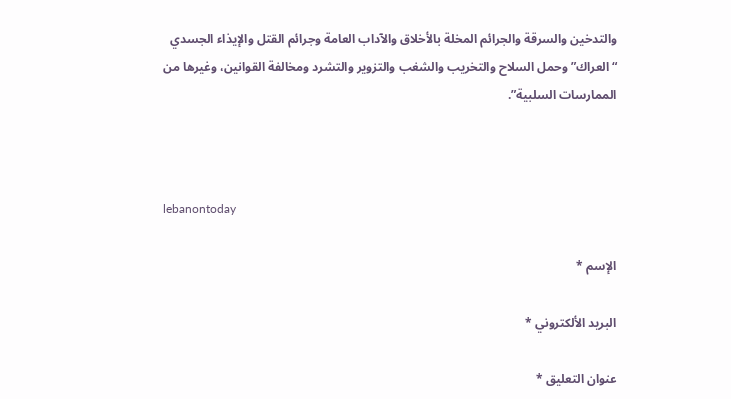والتدخين والسرقة والجرائم المخلة بالأخلاق والآداب العامة وجرائم القتل والإيذاء الجسدي “العراك” وحمل السلاح والتخريب والشغب والتزوير والتشرد ومخالفة القوانين، وغيرها من الممارسات السلبية”.



lebanontoday

الإسم *

البريد الألكتروني *

عنوان التعليق *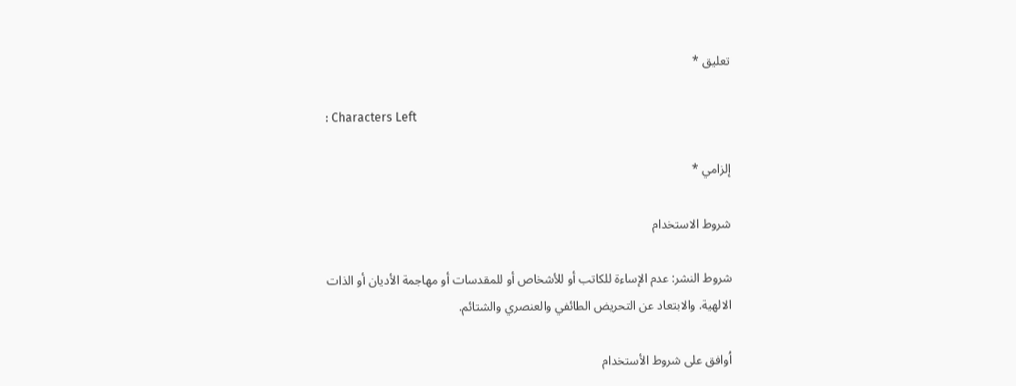تعليق *

: Characters Left

إلزامي *

شروط الاستخدام

شروط النشر: عدم الإساءة للكاتب أو للأشخاص أو للمقدسات أو مهاجمة الأديان أو الذات الالهية. والابتعاد عن التحريض الطائفي والعنصري والشتائم.

اُوافق على شروط الأستخدام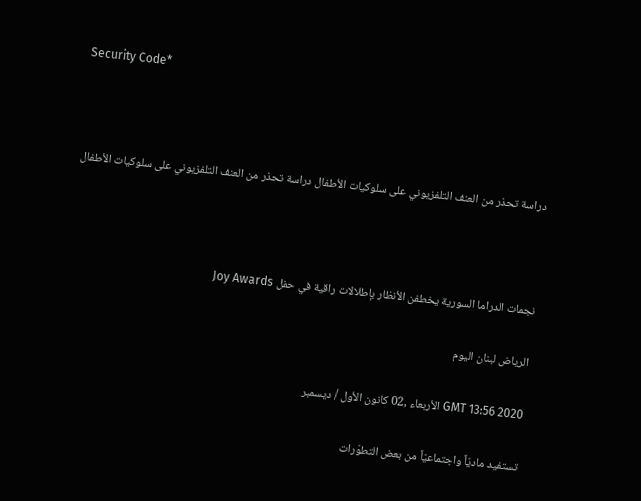Security Code*



دراسة تحذر من العنف التلفزيوني على سلوكيات الأطفال دراسة تحذر من العنف التلفزيوني على سلوكيات الأطفال



نجمات الدراما السورية يخطفن الأنظار بإطلالات راقية في حفل Joy Awards

الرياض لبنان اليوم

GMT 13:56 2020 الأربعاء ,02 كانون الأول / ديسمبر

تستفيد ماديّاً واجتماعيّاً من بعض التطوّرات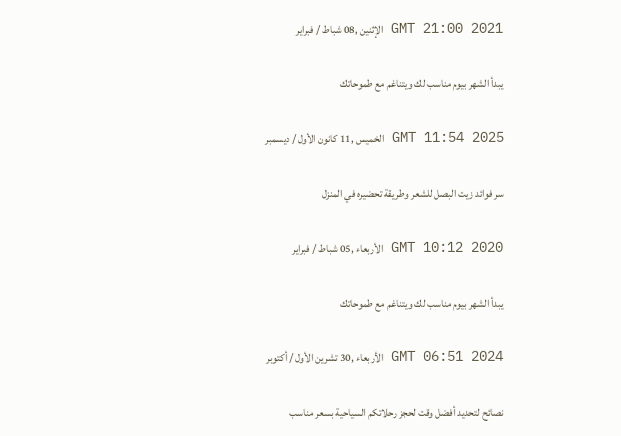GMT 21:00 2021 الإثنين ,08 شباط / فبراير

يبدأ الشهر بيوم مناسب لك ويتناغم مع طموحاتك

GMT 11:54 2025 الخميس ,11 كانون الأول / ديسمبر

سر فوائد زيت البصل للشعر وطريقة تحضيره في المنزل

GMT 10:12 2020 الأربعاء ,05 شباط / فبراير

يبدأ الشهر بيوم مناسب لك ويتناغم مع طموحاتك

GMT 06:51 2024 الأربعاء ,30 تشرين الأول / أكتوبر

نصائح لتحديد أفضل وقت لحجز رحلاتكم السياحية بسعر مناسب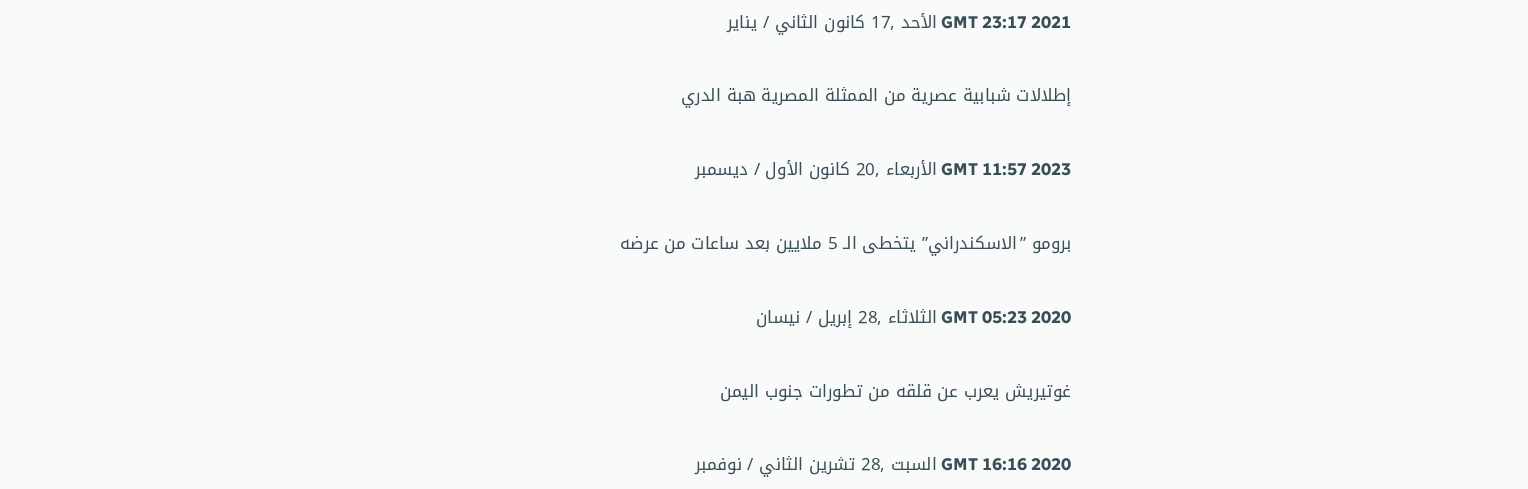GMT 23:17 2021 الأحد ,17 كانون الثاني / يناير

إطلالات شبابية عصرية من الممثلة المصرية هبة الدري

GMT 11:57 2023 الأربعاء ,20 كانون الأول / ديسمبر

برومو ”الاسكندراني” يتخطى الـ 5 ملايين بعد ساعات من عرضه

GMT 05:23 2020 الثلاثاء ,28 إبريل / نيسان

غوتيريش يعرب عن قلقه من تطورات جنوب اليمن

GMT 16:16 2020 السبت ,28 تشرين الثاني / نوفمبر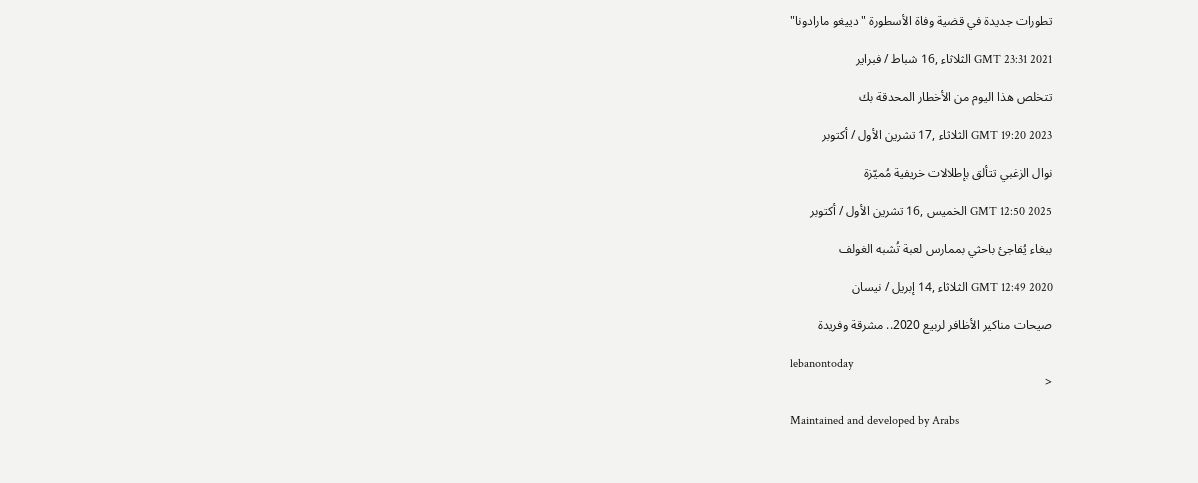تطورات جديدة في قضية وفاة الأسطورة "دييغو مارادونا"

GMT 23:31 2021 الثلاثاء ,16 شباط / فبراير

تتخلص هذا اليوم من الأخطار المحدقة بك

GMT 19:20 2023 الثلاثاء ,17 تشرين الأول / أكتوبر

نوال الزغبي تتألق بإطلالات خريفية مُميّزة

GMT 12:50 2025 الخميس ,16 تشرين الأول / أكتوبر

ببغاء يُفاجئ باحثي بممارس لعبة تُشبه الغولف

GMT 12:49 2020 الثلاثاء ,14 إبريل / نيسان

صيحات مناكير الأظافر لربيع 2020.. مشرقة وفريدة

lebanontoday
<

Maintained and developed by Arabs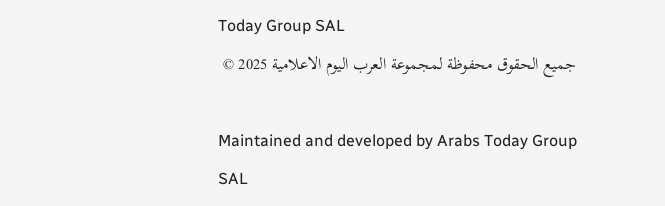Today Group SAL
جميع الحقوق محفوظة لمجموعة العرب اليوم الاعلامية 2025 ©

Maintained and developed by Arabs Today Group SAL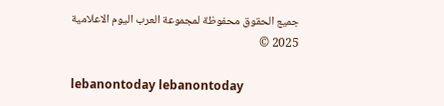جميع الحقوق محفوظة لمجموعة العرب اليوم الاعلامية 2025 ©

lebanontoday lebanontoday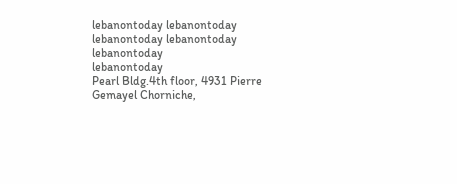lebanontoday lebanontoday
lebanontoday lebanontoday lebanontoday
lebanontoday
Pearl Bldg.4th floor, 4931 Pierre Gemayel Chorniche,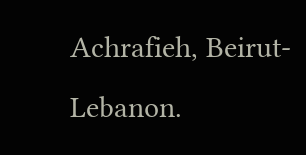Achrafieh, Beirut- Lebanon.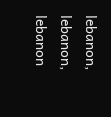lebanon, lebanon, lebanon